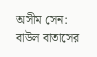অসীম সেন: বাউল বাতাসের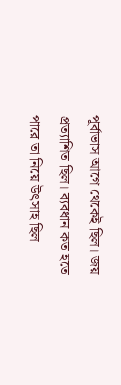পূর্বাভাস আগে থেকেই ছিল। জয় প্রত্যাশিত ছিল। ব্যবধান কত হতে পারে তা নিয়ে উৎসাহ ছিল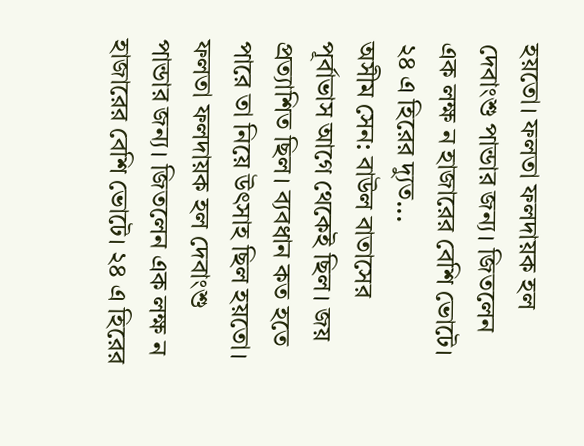হয়তো। ফলতা ফলদায়ক হল দেবাংশু পান্ডার জন্য। জিতলেন এক লক্ষ ন হাজারের বেশি ভোটে। ২৪ এ হিরের দ্যুত...
অসীম সেন: বাউল বাতাসের পূর্বাভাস আগে থেকেই ছিল। জয় প্রত্যাশিত ছিল। ব্যবধান কত হতে পারে তা নিয়ে উৎসাহ ছিল হয়তো। ফলতা ফলদায়ক হল দেবাংশু পান্ডার জন্য। জিতলেন এক লক্ষ ন হাজারের বেশি ভোটে। ২৪ এ হিরের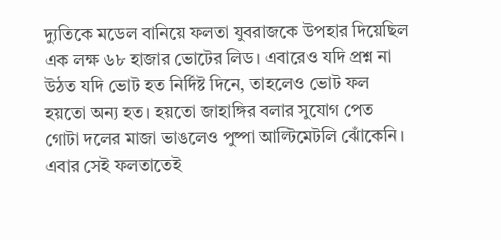দ্যুতিকে মডেল বানিয়ে ফলতা যুবরাজকে উপহার দিয়েছিল এক লক্ষ ৬৮ হাজার ভোটের লিড। এবারেও যদি প্রশ্ন না উঠত যদি ভোট হত নির্দিষ্ট দিনে, তাহলেও ভোট ফল হয়তো অন্য হত। হয়তো জাহাঙ্গির বলার সুযোগ পেত গোটা দলের মাজা ভাঙলেও পুষ্পা আল্টিমেটলি ঝোঁকেনি। এবার সেই ফলতাতেই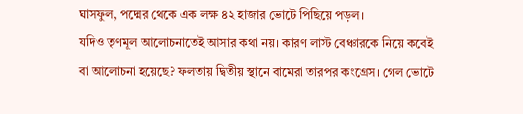ঘাসফুল, পদ্মের থেকে এক লক্ষ ৪২ হাজার ভোটে পিছিয়ে পড়ল।
যদিও তৃণমূল আলোচনাতেই আসার কথা নয়। কারণ লাস্ট বেঞ্চারকে নিয়ে কবেই বা আলোচনা হয়েছে? ফলতায় দ্বিতীয় স্থানে বামেরা তারপর কংগ্রেস। গেল ভোটে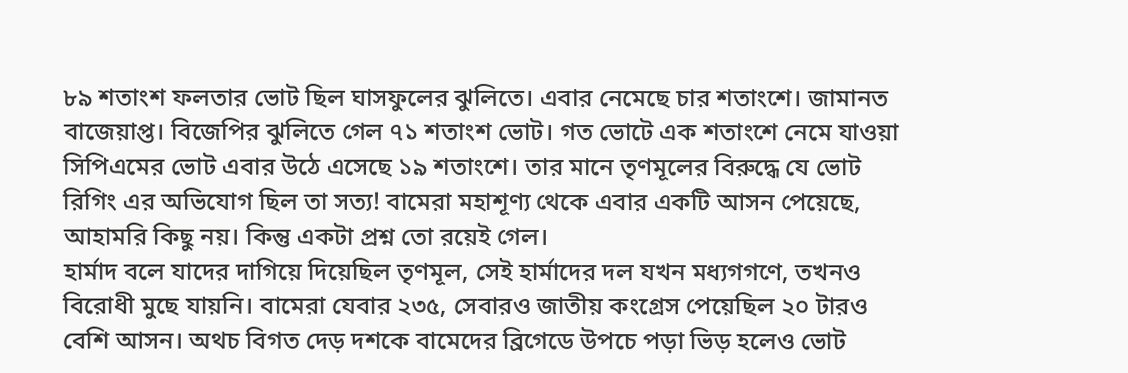৮৯ শতাংশ ফলতার ভোট ছিল ঘাসফুলের ঝুলিতে। এবার নেমেছে চার শতাংশে। জামানত বাজেয়াপ্ত। বিজেপির ঝুলিতে গেল ৭১ শতাংশ ভোট। গত ভোটে এক শতাংশে নেমে যাওয়া সিপিএমের ভোট এবার উঠে এসেছে ১৯ শতাংশে। তার মানে তৃণমূলের বিরুদ্ধে যে ভোট রিগিং এর অভিযোগ ছিল তা সত্য! বামেরা মহাশূণ্য থেকে এবার একটি আসন পেয়েছে, আহামরি কিছু নয়। কিন্তু একটা প্রশ্ন তো রয়েই গেল।
হার্মাদ বলে যাদের দাগিয়ে দিয়েছিল তৃণমূল, সেই হার্মাদের দল যখন মধ্যগগণে, তখনও বিরোধী মুছে যায়নি। বামেরা যেবার ২৩৫, সেবারও জাতীয় কংগ্রেস পেয়েছিল ২০ টারও বেশি আসন। অথচ বিগত দেড় দশকে বামেদের ব্রিগেডে উপচে পড়া ভিড় হলেও ভোট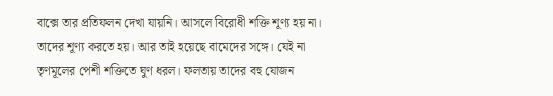বাক্সে তার প্রতিফলন দেখা যায়নি। আসলে বিরোধী শক্তি শূণ্য হয় না। তাদের শূণ্য করতে হয়। আর তাই হয়েছে বামেদের সঙ্গে। যেই না তৃণমূলের পেশী শক্তিতে ঘুণ ধরল। ফলতায় তাদের বহু যোজন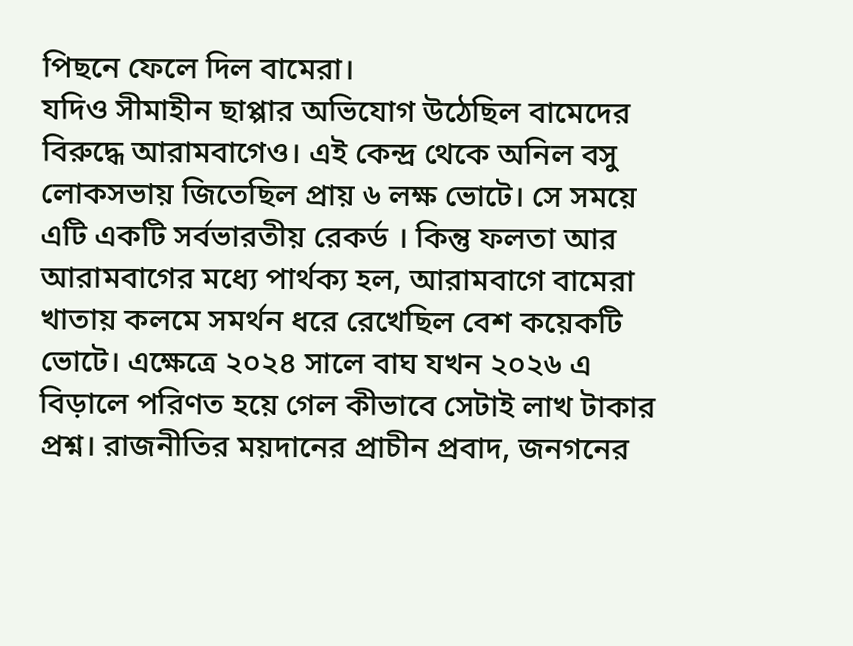পিছনে ফেলে দিল বামেরা।
যদিও সীমাহীন ছাপ্পার অভিযোগ উঠেছিল বামেদের বিরুদ্ধে আরামবাগেও। এই কেন্দ্র থেকে অনিল বসু লোকসভায় জিতেছিল প্রায় ৬ লক্ষ ভোটে। সে সময়ে এটি একটি সর্বভারতীয় রেকর্ড । কিন্তু ফলতা আর আরামবাগের মধ্যে পার্থক্য হল, আরামবাগে বামেরা খাতায় কলমে সমর্থন ধরে রেখেছিল বেশ কয়েকটি ভোটে। এক্ষেত্রে ২০২৪ সালে বাঘ যখন ২০২৬ এ বিড়ালে পরিণত হয়ে গেল কীভাবে সেটাই লাখ টাকার প্রশ্ন। রাজনীতির ময়দানের প্রাচীন প্রবাদ, জনগনের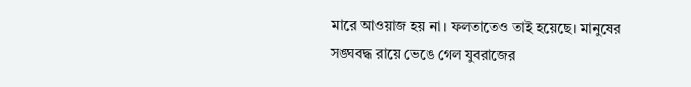মারে আওয়াজ হয় না। ফলতাতেও তাই হয়েছে। মানুষের সঙ্ঘবদ্ধ রায়ে ভেঙে গেল যুবরাজের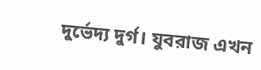দুর্ভেদ্য দুর্গ। যুবরাজ এখন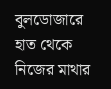বুলডোজারে হাত থেকে নিজের মাথার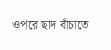ওপরে ছাদ বাঁচাতে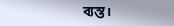ব্যস্ত।